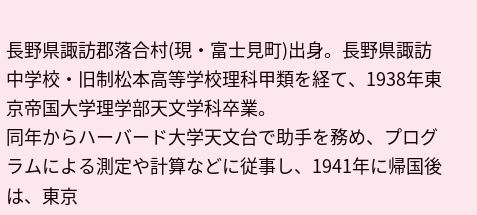長野県諏訪郡落合村(現・富士見町)出身。長野県諏訪中学校・旧制松本高等学校理科甲類を経て、1938年東京帝国大学理学部天文学科卒業。
同年からハーバード大学天文台で助手を務め、プログラムによる測定や計算などに従事し、1941年に帰国後は、東京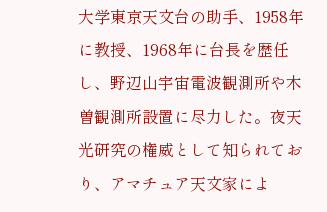大学東京天文台の助手、1958年に教授、1968年に台長を歴任し、野辺山宇宙電波観測所や木曽観測所設置に尽力した。夜天光研究の権威として知られており、アマチュア天文家によ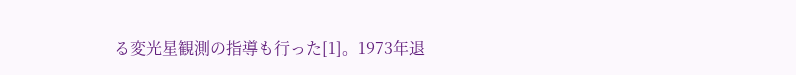る変光星観測の指導も行った[1]。1973年退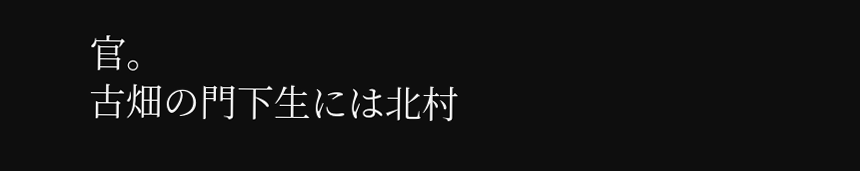官。
古畑の門下生には北村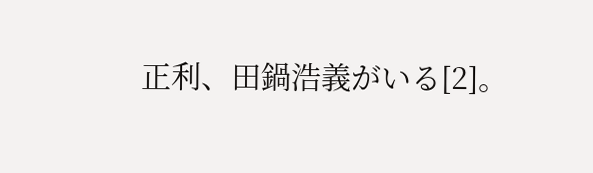正利、田鍋浩義がいる[2]。